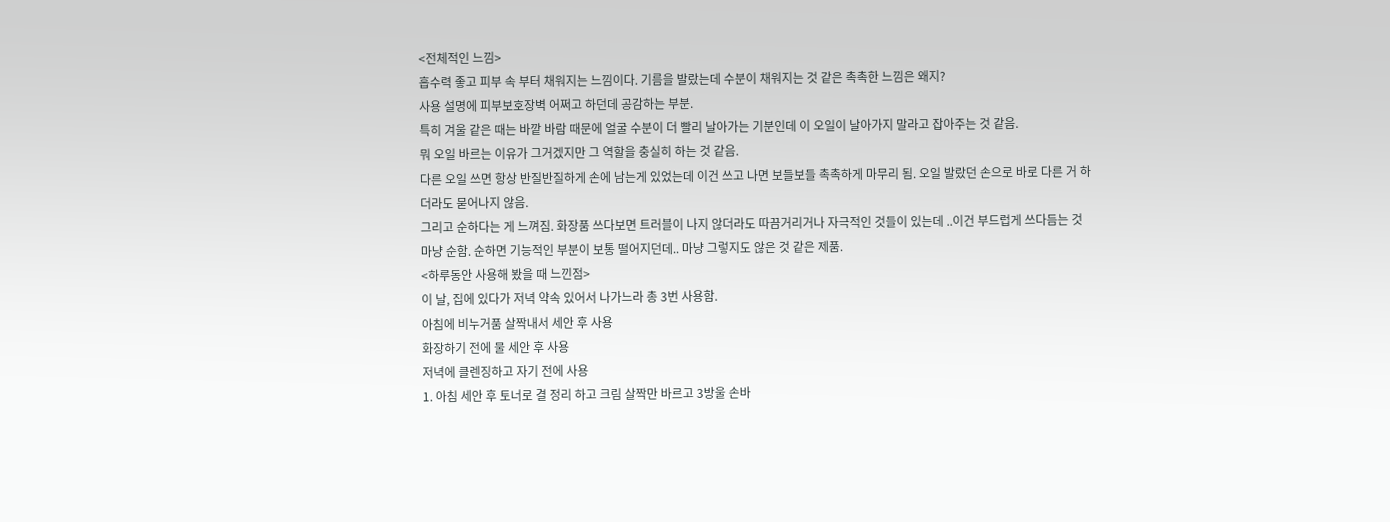<전체적인 느낌>
흡수력 좋고 피부 속 부터 채워지는 느낌이다. 기름을 발랐는데 수분이 채워지는 것 같은 촉촉한 느낌은 왜지?
사용 설명에 피부보호장벽 어쩌고 하던데 공감하는 부분.
특히 겨울 같은 때는 바깥 바람 때문에 얼굴 수분이 더 빨리 날아가는 기분인데 이 오일이 날아가지 말라고 잡아주는 것 같음.
뭐 오일 바르는 이유가 그거겠지만 그 역할을 충실히 하는 것 같음.
다른 오일 쓰면 항상 반질반질하게 손에 남는게 있었는데 이건 쓰고 나면 보들보들 촉촉하게 마무리 됨. 오일 발랐던 손으로 바로 다른 거 하더라도 묻어나지 않음.
그리고 순하다는 게 느껴짐. 화장품 쓰다보면 트러블이 나지 않더라도 따끔거리거나 자극적인 것들이 있는데 ..이건 부드럽게 쓰다듬는 것마냥 순함. 순하면 기능적인 부분이 보통 떨어지던데.. 마냥 그렇지도 않은 것 같은 제품.
<하루동안 사용해 봤을 때 느낀점>
이 날, 집에 있다가 저녁 약속 있어서 나가느라 총 3번 사용함.
아침에 비누거품 살짝내서 세안 후 사용
화장하기 전에 물 세안 후 사용
저녁에 클렌징하고 자기 전에 사용
1. 아침 세안 후 토너로 결 정리 하고 크림 살짝만 바르고 3방울 손바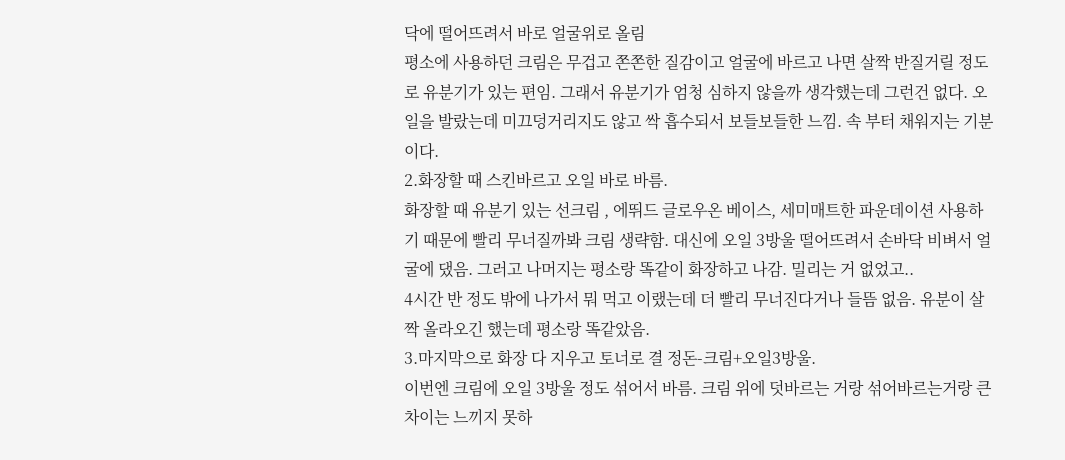닥에 떨어뜨려서 바로 얼굴위로 올림
평소에 사용하던 크림은 무겁고 쫀쫀한 질감이고 얼굴에 바르고 나면 살짝 반질거릴 정도로 유분기가 있는 편임. 그래서 유분기가 엄청 심하지 않을까 생각했는데 그런건 없다. 오일을 발랐는데 미끄덩거리지도 않고 싹 흡수되서 보들보들한 느낌. 속 부터 채워지는 기분이다.
2.화장할 때 스킨바르고 오일 바로 바름.
화장할 때 유분기 있는 선크림 , 에뛰드 글로우온 베이스, 세미매트한 파운데이션 사용하기 때문에 빨리 무너질까봐 크림 생략함. 대신에 오일 3방울 떨어뜨려서 손바닥 비벼서 얼굴에 댔음. 그러고 나머지는 평소랑 똑같이 화장하고 나감. 밀리는 거 없었고..
4시간 반 정도 밖에 나가서 뭐 먹고 이랬는데 더 빨리 무너진다거나 들뜸 없음. 유분이 살짝 올라오긴 했는데 평소랑 똑같았음.
3.마지막으로 화장 다 지우고 토너로 결 정돈-크림+오일3방울.
이번엔 크림에 오일 3방울 정도 섞어서 바름. 크림 위에 덧바르는 거랑 섞어바르는거랑 큰 차이는 느끼지 못하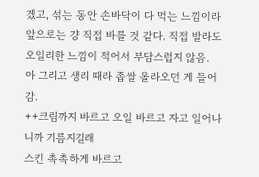겠고, 섞는 동안 손바닥이 다 먹는 느낌이라 앞으로는 걍 직접 바를 것 같다. 직접 발라도 오일리한 느낌이 적어서 부담스럽지 않음.
아 그리고 생리 때라 좁쌀 올라오던 게 들어감.
++크림까지 바르고 오일 바르고 자고 일어나니까 기름지길래
스킨 촉촉하게 바르고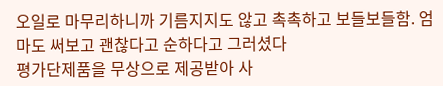오일로 마무리하니까 기름지지도 않고 촉촉하고 보들보들함. 엄마도 써보고 괜찮다고 순하다고 그러셨다
평가단제품을 무상으로 제공받아 사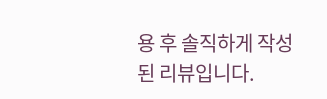용 후 솔직하게 작성된 리뷰입니다.